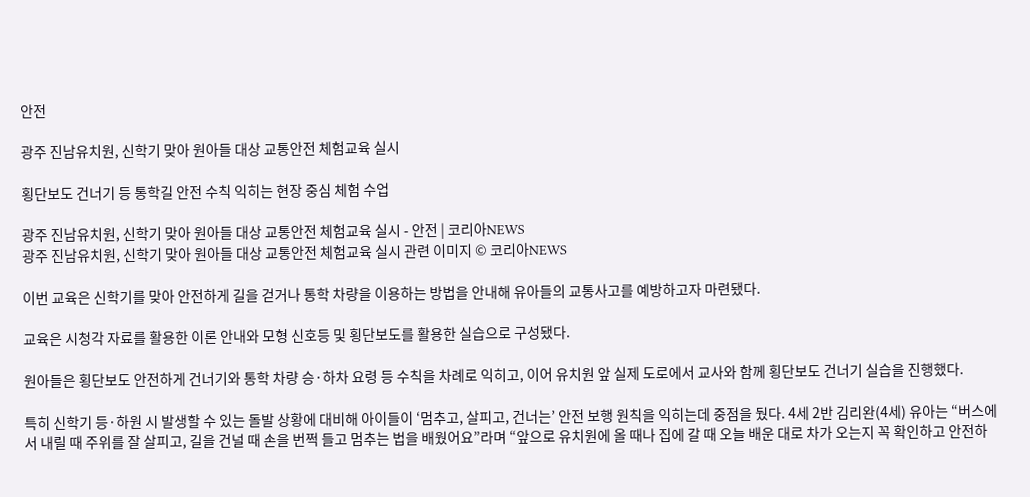안전

광주 진남유치원, 신학기 맞아 원아들 대상 교통안전 체험교육 실시

횡단보도 건너기 등 통학길 안전 수칙 익히는 현장 중심 체험 수업

광주 진남유치원, 신학기 맞아 원아들 대상 교통안전 체험교육 실시 - 안전 | 코리아NEWS
광주 진남유치원, 신학기 맞아 원아들 대상 교통안전 체험교육 실시 관련 이미지 © 코리아NEWS

이번 교육은 신학기를 맞아 안전하게 길을 걷거나 통학 차량을 이용하는 방법을 안내해 유아들의 교통사고를 예방하고자 마련됐다.

교육은 시청각 자료를 활용한 이론 안내와 모형 신호등 및 횡단보도를 활용한 실습으로 구성됐다.

원아들은 횡단보도 안전하게 건너기와 통학 차량 승·하차 요령 등 수칙을 차례로 익히고, 이어 유치원 앞 실제 도로에서 교사와 함께 횡단보도 건너기 실습을 진행했다.

특히 신학기 등·하원 시 발생할 수 있는 돌발 상황에 대비해 아이들이 ‘멈추고, 살피고, 건너는’ 안전 보행 원칙을 익히는데 중점을 뒀다. 4세 2반 김리완(4세) 유아는 “버스에서 내릴 때 주위를 잘 살피고, 길을 건널 때 손을 번쩍 들고 멈추는 법을 배웠어요”라며 “앞으로 유치원에 올 때나 집에 갈 때 오늘 배운 대로 차가 오는지 꼭 확인하고 안전하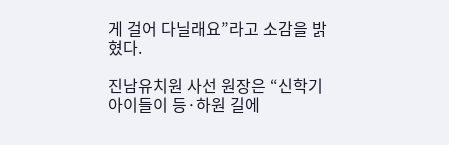게 걸어 다닐래요”라고 소감을 밝혔다.

진남유치원 사선 원장은 “신학기 아이들이 등·하원 길에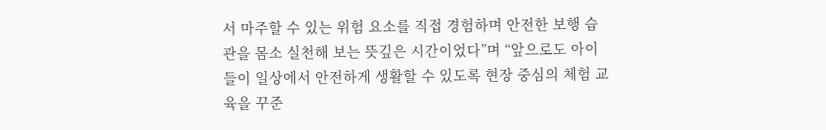서 마주할 수 있는 위험 요소를 직접 경험하며 안전한 보행 습관을 몸소 실천해 보는 뜻깊은 시간이었다”며 “앞으로도 아이들이 일상에서 안전하게 생활할 수 있도록 현장 중심의 체험 교육을 꾸준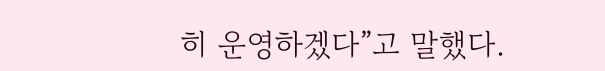히 운영하겠다”고 말했다.